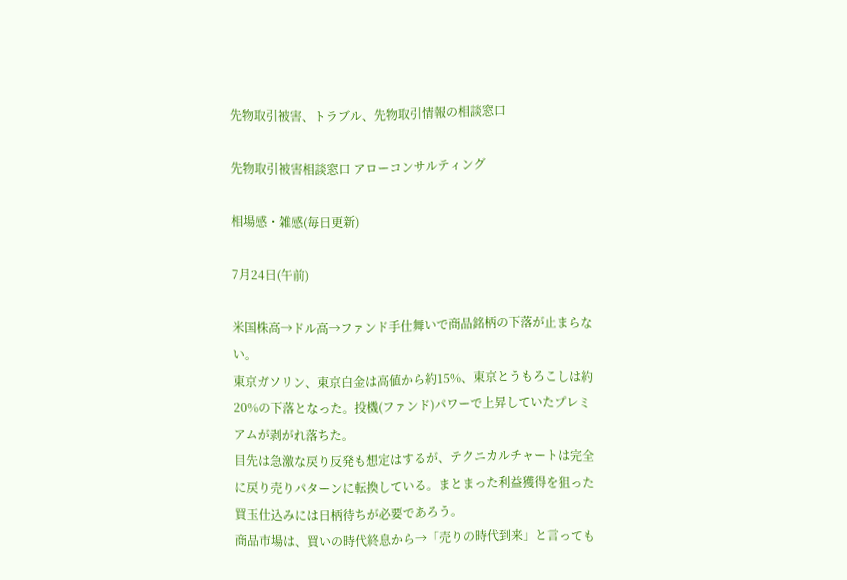先物取引被害、トラブル、先物取引情報の相談窓口

先物取引被害相談窓口 アローコンサルティング

相場感・雑感(毎日更新)

7月24日(午前)

米国株高→ドル高→ファンド手仕舞いで商品銘柄の下落が止まらない。
東京ガソリン、東京白金は高値から約15%、東京とうもろこしは約20%の下落となった。投機(ファンド)パワーで上昇していたプレミアムが剥がれ落ちた。
目先は急激な戻り反発も想定はするが、テクニカルチャートは完全に戻り売りパターンに転換している。まとまった利益獲得を狙った買玉仕込みには日柄待ちが必要であろう。
商品市場は、買いの時代終息から→「売りの時代到来」と言っても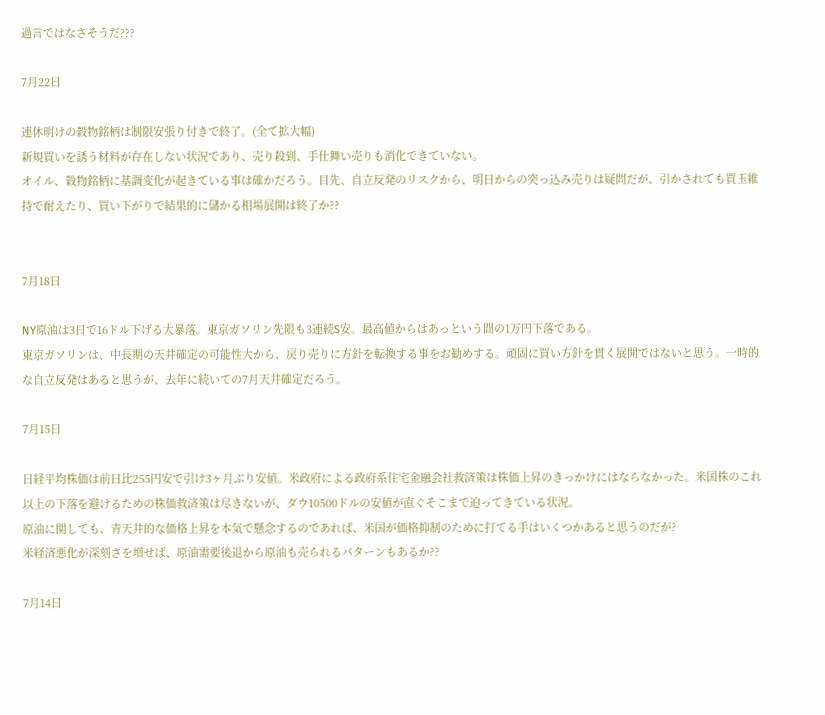過言ではなさそうだ???

7月22日

連休明けの穀物銘柄は制限安張り付きで終了。(全て拡大幅)
新規買いを誘う材料が存在しない状況であり、売り殺到、手仕舞い売りも消化できていない。
オイル、穀物銘柄に基調変化が起きている事は確かだろう。目先、自立反発のリスクから、明日からの突っ込み売りは疑問だが、引かされても買玉維持で耐えたり、買い下がりで結果的に儲かる相場展開は終了か??


7月18日

NY原油は3日で16ドル下げる大暴落。東京ガソリン先限も3連続S安。最高値からはあっという間の1万円下落である。
東京ガソリンは、中長期の天井確定の可能性大から、戻り売りに方針を転換する事をお勧めする。頑固に買い方針を貫く展開ではないと思う。一時的な自立反発はあると思うが、去年に続いての7月天井確定だろう。

7月15日

日経平均株価は前日比255円安で引け3ヶ月ぶり安値。米政府による政府系住宅金融会社救済策は株価上昇のきっかけにはならなかった。米国株のこれ以上の下落を避けるための株価救済策は尽きないが、ダウ10500ドルの安値が直ぐそこまで迫ってきている状況。
原油に関しても、青天井的な価格上昇を本気で懸念するのであれば、米国が価格抑制のために打てる手はいくつかあると思うのだが?
米経済悪化が深刻さを増せば、原油需要後退から原油も売られるパターンもあるか??

7月14日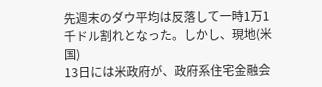先週末のダウ平均は反落して一時1万1千ドル割れとなった。しかし、現地(米国)
13日には米政府が、政府系住宅金融会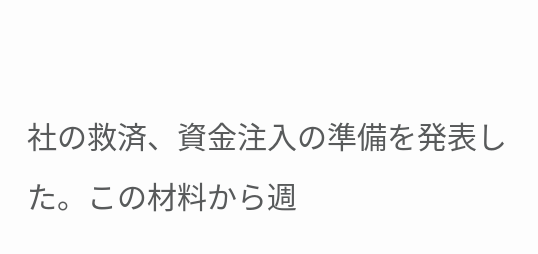社の救済、資金注入の準備を発表した。この材料から週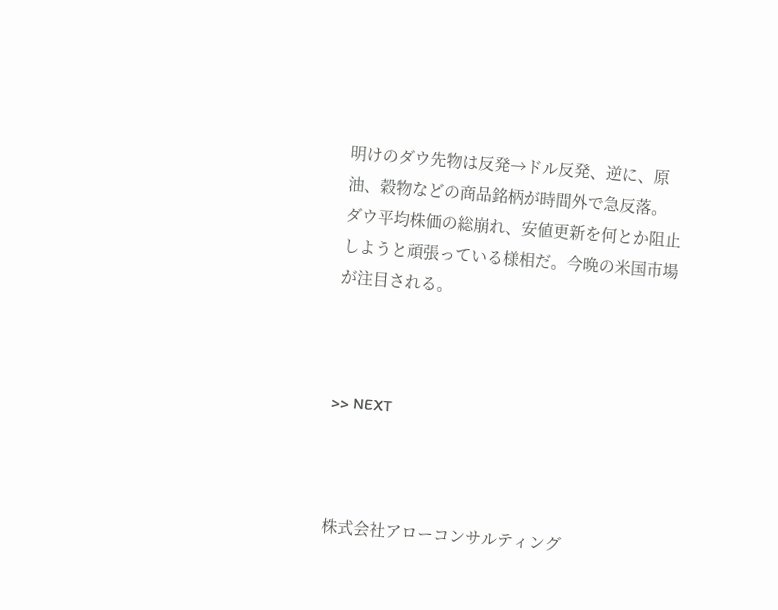明けのダウ先物は反発→ドル反発、逆に、原油、穀物などの商品銘柄が時間外で急反落。
ダウ平均株価の総崩れ、安値更新を何とか阻止しようと頑張っている様相だ。今晩の米国市場が注目される。



>> NEXT



株式会社アローコンサルティング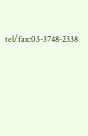tel/fax:03-3748-2338